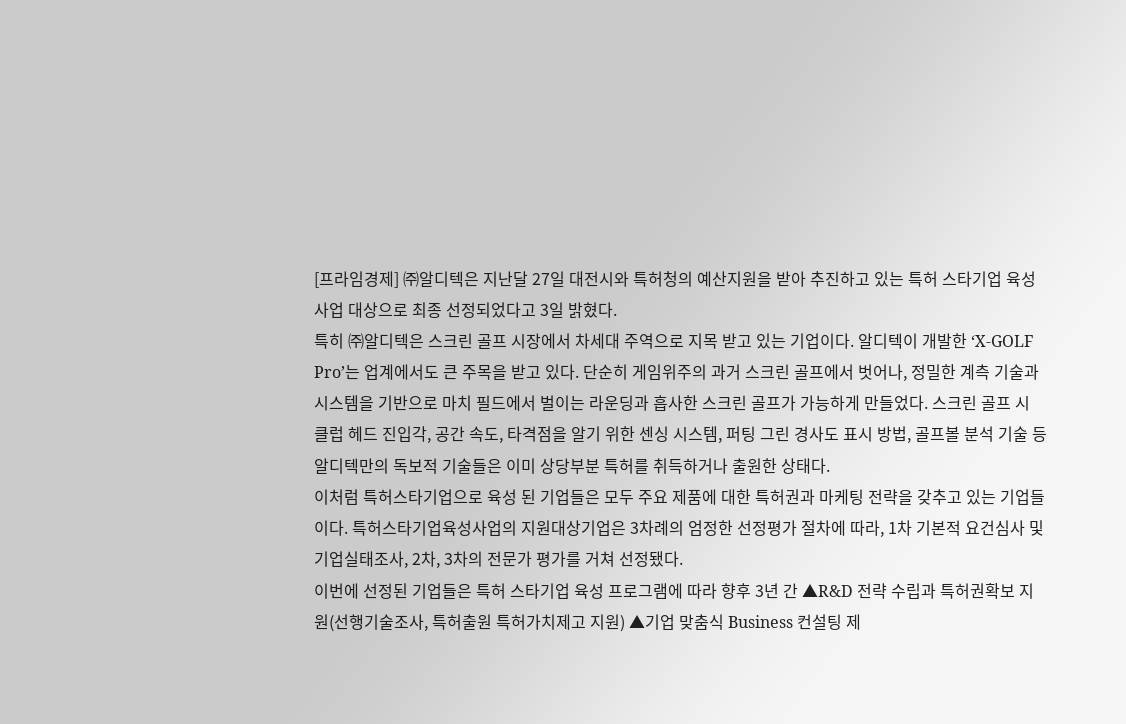[프라임경제] ㈜알디텍은 지난달 27일 대전시와 특허청의 예산지원을 받아 추진하고 있는 특허 스타기업 육성사업 대상으로 최종 선정되었다고 3일 밝혔다.
특히 ㈜알디텍은 스크린 골프 시장에서 차세대 주역으로 지목 받고 있는 기업이다. 알디텍이 개발한 ‘X-GOLF Pro’는 업계에서도 큰 주목을 받고 있다. 단순히 게임위주의 과거 스크린 골프에서 벗어나, 정밀한 계측 기술과 시스템을 기반으로 마치 필드에서 벌이는 라운딩과 흡사한 스크린 골프가 가능하게 만들었다. 스크린 골프 시 클럽 헤드 진입각, 공간 속도, 타격점을 알기 위한 센싱 시스템, 퍼팅 그린 경사도 표시 방법, 골프볼 분석 기술 등 알디텍만의 독보적 기술들은 이미 상당부분 특허를 취득하거나 출원한 상태다.
이처럼 특허스타기업으로 육성 된 기업들은 모두 주요 제품에 대한 특허권과 마케팅 전략을 갖추고 있는 기업들이다. 특허스타기업육성사업의 지원대상기업은 3차례의 엄정한 선정평가 절차에 따라, 1차 기본적 요건심사 및 기업실태조사, 2차, 3차의 전문가 평가를 거쳐 선정됐다.
이번에 선정된 기업들은 특허 스타기업 육성 프로그램에 따라 향후 3년 간 ▲R&D 전략 수립과 특허권확보 지원(선행기술조사, 특허출원 특허가치제고 지원) ▲기업 맞춤식 Business 컨설팅 제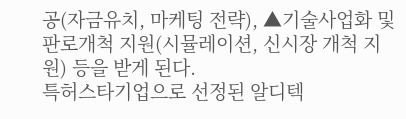공(자금유치, 마케팅 전략), ▲기술사업화 및 판로개척 지원(시뮬레이션, 신시장 개척 지원) 등을 받게 된다.
특허스타기업으로 선정된 알디텍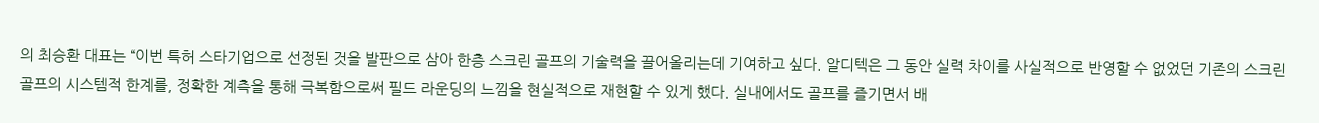의 최승환 대표는 “이번 특허 스타기업으로 선정된 것을 발판으로 삼아 한층 스크린 골프의 기술력을 끌어올리는데 기여하고 싶다. 알디텍은 그 동안 실력 차이를 사실적으로 반영할 수 없었던 기존의 스크린 골프의 시스템적 한계를, 정확한 계측을 통해 극복함으로써 필드 라운딩의 느낌을 현실적으로 재현할 수 있게 했다. 실내에서도 골프를 즐기면서 배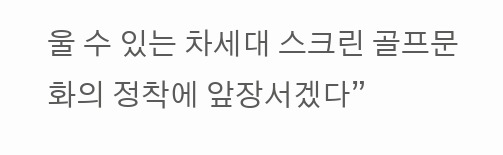울 수 있는 차세대 스크린 골프문화의 정착에 앞장서겠다”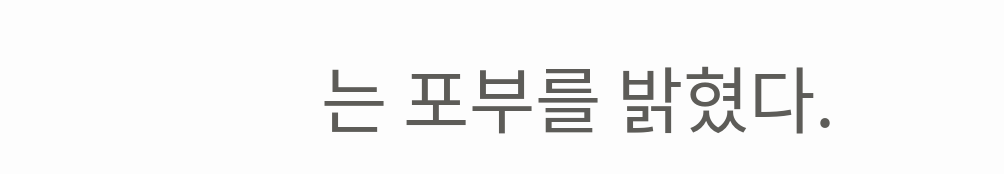는 포부를 밝혔다.